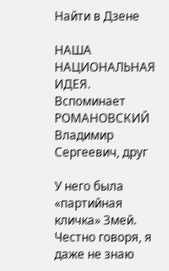Найти в Дзене

НАША НАЦИОНАЛЬНАЯ ИДЕЯ. Вспоминает РОМАНОВСКИЙ Владимир Сергеевич, друг

У него была «партийная кличка» Змей. Честно говоря, я даже не знаю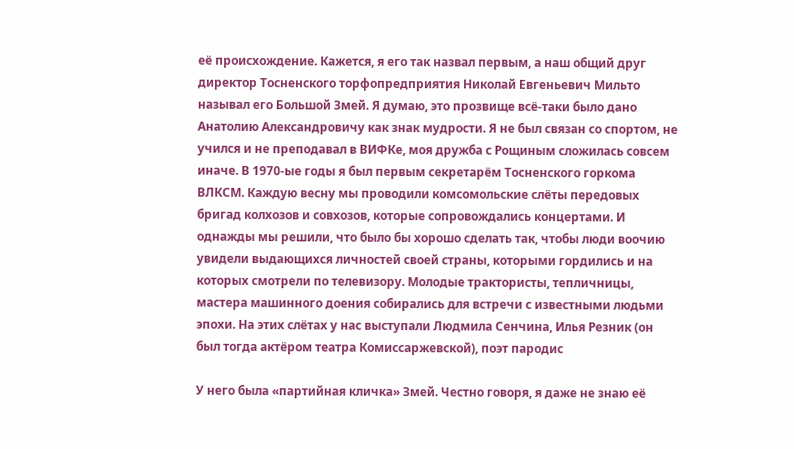её происхождение. Кажется, я его так назвал первым, а наш общий друг директор Тосненского торфопредприятия Николай Евгеньевич Мильто называл его Большой Змей. Я думаю, это прозвище всё-таки было дано Анатолию Александровичу как знак мудрости. Я не был связан со спортом, не учился и не преподавал в ВИФКе, моя дружба с Рощиным сложилась совсем иначе. В 1970-ые годы я был первым секретарём Тосненского горкома ВЛКСМ. Каждую весну мы проводили комсомольские слёты передовых бригад колхозов и совхозов, которые сопровождались концертами. И однажды мы решили, что было бы хорошо сделать так, чтобы люди воочию увидели выдающихся личностей своей страны, которыми гордились и на которых смотрели по телевизору. Молодые трактористы, тепличницы, мастера машинного доения собирались для встречи с известными людьми эпохи. На этих слётах у нас выступали Людмила Сенчина, Илья Резник (он был тогда актёром театра Комиссаржевской), поэт пародис

У него была «партийная кличка» Змей. Честно говоря, я даже не знаю её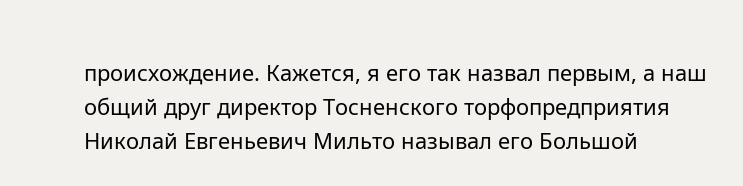происхождение. Кажется, я его так назвал первым, а наш общий друг директор Тосненского торфопредприятия Николай Евгеньевич Мильто называл его Большой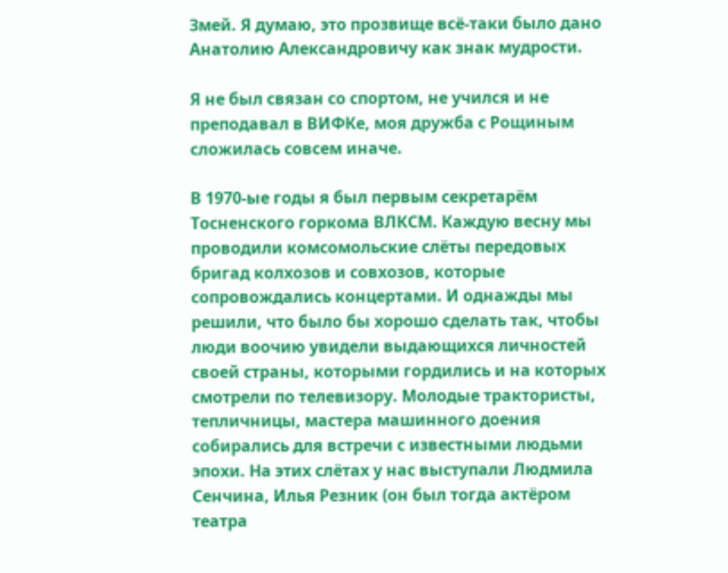Змей. Я думаю, это прозвище всё-таки было дано Анатолию Александровичу как знак мудрости.

Я не был связан со спортом, не учился и не преподавал в ВИФКе, моя дружба с Рощиным сложилась совсем иначе.

В 1970-ые годы я был первым секретарём Тосненского горкома ВЛКСМ. Каждую весну мы проводили комсомольские слёты передовых бригад колхозов и совхозов, которые сопровождались концертами. И однажды мы решили, что было бы хорошо сделать так, чтобы люди воочию увидели выдающихся личностей своей страны, которыми гордились и на которых смотрели по телевизору. Молодые трактористы, тепличницы, мастера машинного доения собирались для встречи с известными людьми эпохи. На этих слётах у нас выступали Людмила Сенчина, Илья Резник (он был тогда актёром театра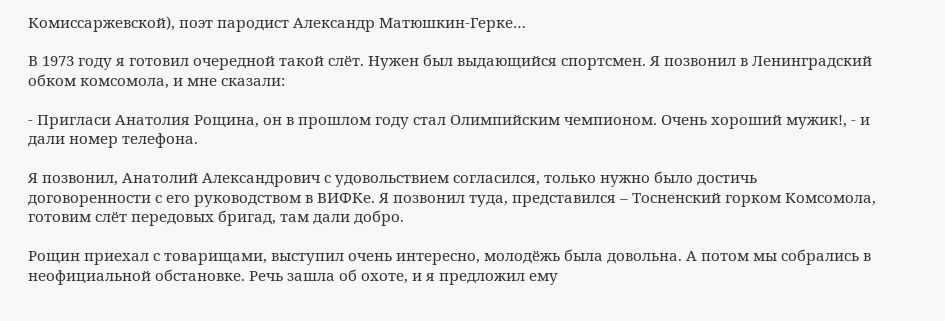Комиссаржевской), поэт пародист Александр Матюшкин-Герке…

В 1973 году я готовил очередной такой слёт. Нужен был выдающийся спортсмен. Я позвонил в Ленинградский обком комсомола, и мне сказали:

- Пригласи Анатолия Рощина, он в прошлом году стал Олимпийским чемпионом. Очень хороший мужик!, - и дали номер телефона.

Я позвонил, Анатолий Александрович с удовольствием согласился, только нужно было достичь договоренности с его руководством в ВИФКе. Я позвонил туда, представился – Тосненский горком Комсомола, готовим слёт передовых бригад, там дали добро.

Рощин приехал с товарищами, выступил очень интересно, молодёжь была довольна. А потом мы собрались в неофициальной обстановке. Речь зашла об охоте, и я предложил ему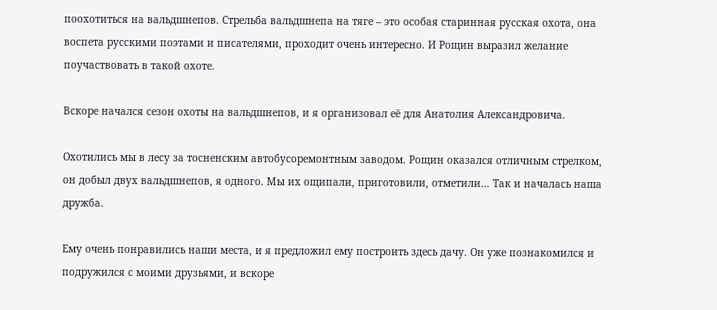поохотиться на вальдшнепов. Стрельба вальдшнепа на тяге – это особая старинная русская охота, она воспета русскими поэтами и писателями, проходит очень интересно. И Рощин выразил желание поучаствовать в такой охоте.

Вскоре начался сезон охоты на вальдшнепов, и я организовал её для Анатолия Александровича.

Охотились мы в лесу за тосненским автобусоремонтным заводом. Рощин оказался отличным стрелком, он добыл двух вальдшнепов, я одного. Мы их ощипали, приготовили, отметили… Так и началась наша дружба.

Ему очень понравились наши места, и я предложил ему построить здесь дачу. Он уже познакомился и подружился с моими друзьями, и вскоре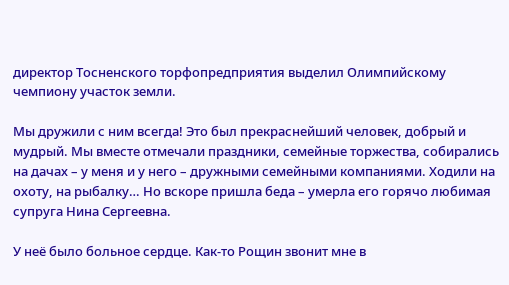директор Тосненского торфопредприятия выделил Олимпийскому чемпиону участок земли.

Мы дружили с ним всегда! Это был прекраснейший человек, добрый и мудрый. Мы вместе отмечали праздники, семейные торжества, собирались на дачах – у меня и у него – дружными семейными компаниями. Ходили на охоту, на рыбалку… Но вскоре пришла беда – умерла его горячо любимая супруга Нина Сергеевна.

У неё было больное сердце. Как-то Рощин звонит мне в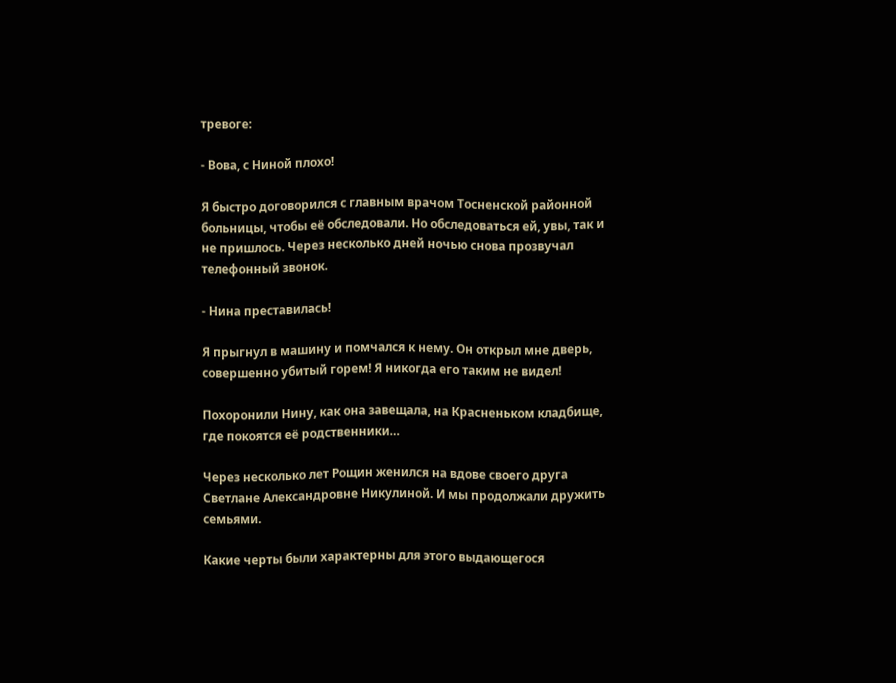тревоге:

- Вова, с Ниной плохо!

Я быстро договорился с главным врачом Тосненской районной больницы, чтобы её обследовали. Но обследоваться ей, увы, так и не пришлось. Через несколько дней ночью снова прозвучал телефонный звонок.

- Нина преставилась!

Я прыгнул в машину и помчался к нему. Он открыл мне дверь, совершенно убитый горем! Я никогда его таким не видел!

Похоронили Нину, как она завещала, на Красненьком кладбище, где покоятся её родственники…

Через несколько лет Рощин женился на вдове своего друга Светлане Александровне Никулиной. И мы продолжали дружить семьями.

Какие черты были характерны для этого выдающегося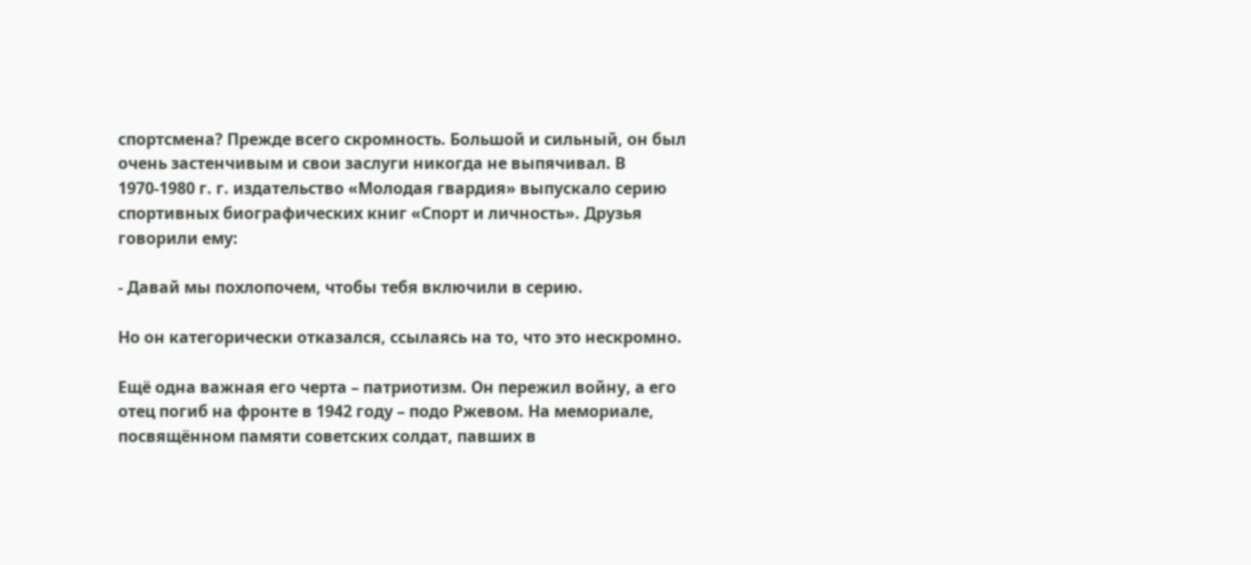спортсмена? Прежде всего скромность. Большой и сильный, он был очень застенчивым и свои заслуги никогда не выпячивал. В 1970-1980 г. г. издательство «Молодая гвардия» выпускало серию спортивных биографических книг «Спорт и личность». Друзья говорили ему:

- Давай мы похлопочем, чтобы тебя включили в серию.

Но он категорически отказался, ссылаясь на то, что это нескромно.

Ещё одна важная его черта – патриотизм. Он пережил войну, а его отец погиб на фронте в 1942 году – подо Ржевом. На мемориале, посвящённом памяти советских солдат, павших в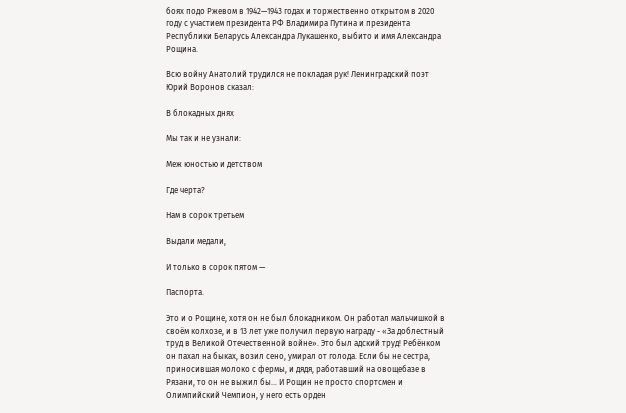боях подо Ржевом в 1942—1943 годах и торжественно открытом в 2020 году с участием президента РФ Владимира Путина и президента Республики Беларусь Александра Лукашенко, выбито и имя Александра Рощина.

Всю войну Анатолий трудился не покладая рук! Ленинградский поэт Юрий Воронов сказал:

В блокадных днях

Мы так и не узнали:

Меж юностью и детством

Где черта?

Нам в сорок третьем

Выдали медали,

И только в сорок пятом —

Паспорта.

Это и о Рощине, хотя он не был блокадником. Он работал мальчишкой в своём колхозе, и в 13 лет уже получил первую награду - «За доблестный труд в Великой Отечественной войне». Это был адский труд! Ребёнком он пахал на быках, возил сено, умирал от голода. Если бы не сестра, приносившая молоко с фермы, и дядя, работавший на овощебазе в Рязани, то он не выжил бы… И Рощин не просто спортсмен и Олимпийский Чемпион, у него есть орден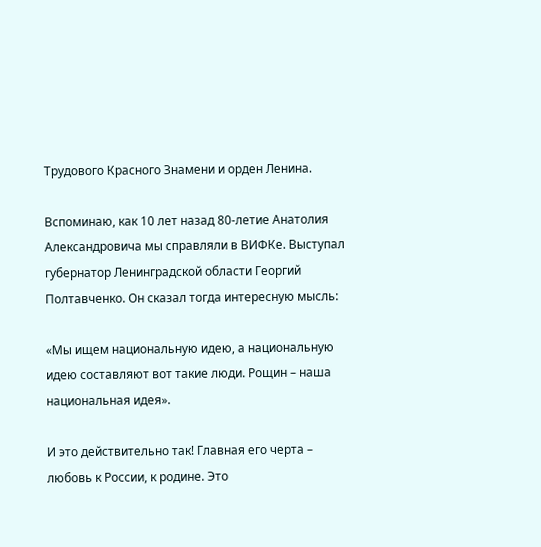Трудового Красного Знамени и орден Ленина.

Вспоминаю, как 10 лет назад 80-летие Анатолия Александровича мы справляли в ВИФКе. Выступал губернатор Ленинградской области Георгий Полтавченко. Он сказал тогда интересную мысль:

«Мы ищем национальную идею, а национальную идею составляют вот такие люди. Рощин – наша национальная идея».

И это действительно так! Главная его черта – любовь к России, к родине. Это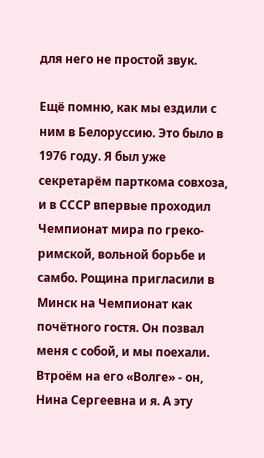для него не простой звук.

Ещё помню, как мы ездили с ним в Белоруссию. Это было в 1976 году. Я был уже секретарём парткома совхоза, и в СССР впервые проходил Чемпионат мира по греко-римской, вольной борьбе и самбо. Рощина пригласили в Минск на Чемпионат как почётного гостя. Он позвал меня с собой, и мы поехали. Втроём на его «Волге» - он, Нина Сергеевна и я. А эту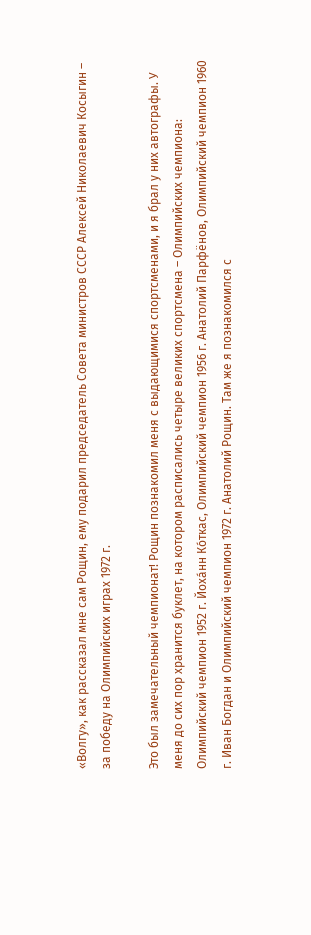«Волгу», как рассказал мне сам Рощин, ему подарил председатель Совета министров СССР Алексей Николаевич Косыгин – за победу на Олимпийских играх 1972 г.

Это был замечательный чемпионат! Рощин познакомил меня с выдающимися спортсменами, и я брал у них автографы. У меня до сих пор хранится буклет, на котором расписались четыре великих спортсмена – Олимпийских чемпиона: Олимпийский чемпион 1952 г. Йоха́нн Ко́ткас, Олимпийский чемпион 1956 г. Анатолий Парфёнов, Олимпийский чемпион 1960 г. Иван Богдан и Олимпийский чемпион 1972 г. Анатолий Рощин. Там же я познакомился с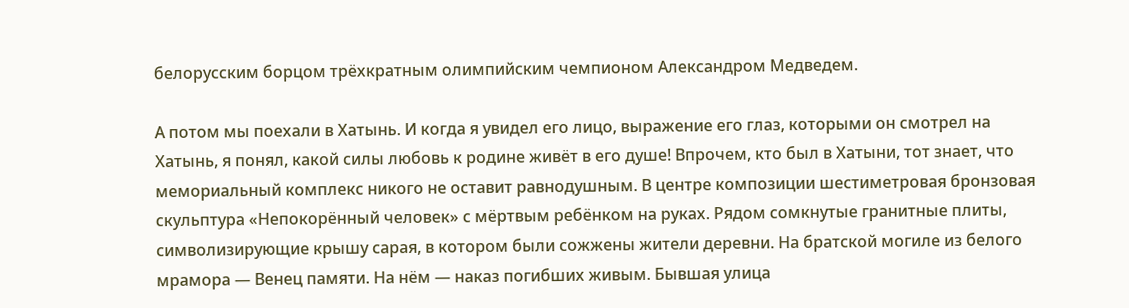белорусским борцом трёхкратным олимпийским чемпионом Александром Медведем.

А потом мы поехали в Хатынь. И когда я увидел его лицо, выражение его глаз, которыми он смотрел на Хатынь, я понял, какой силы любовь к родине живёт в его душе! Впрочем, кто был в Хатыни, тот знает, что мемориальный комплекс никого не оставит равнодушным. В центре композиции шестиметровая бронзовая скульптура «Непокорённый человек» с мёртвым ребёнком на руках. Рядом сомкнутые гранитные плиты, символизирующие крышу сарая, в котором были сожжены жители деревни. На братской могиле из белого мрамора — Венец памяти. На нём — наказ погибших живым. Бывшая улица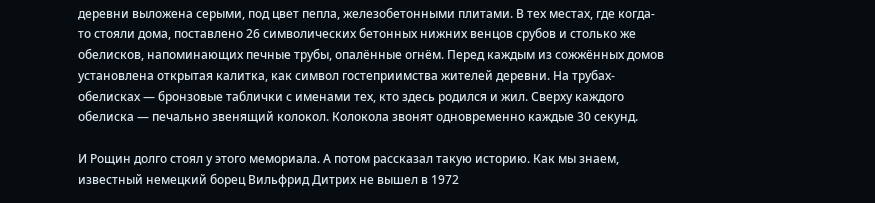деревни выложена серыми, под цвет пепла, железобетонными плитами. В тех местах, где когда-то стояли дома, поставлено 26 символических бетонных нижних венцов срубов и столько же обелисков, напоминающих печные трубы, опалённые огнём. Перед каждым из сожжённых домов установлена открытая калитка, как символ гостеприимства жителей деревни. На трубах-обелисках — бронзовые таблички с именами тех, кто здесь родился и жил. Сверху каждого обелиска — печально звенящий колокол. Колокола звонят одновременно каждые 30 секунд.

И Рощин долго стоял у этого мемориала. А потом рассказал такую историю. Как мы знаем, известный немецкий борец Вильфрид Дитрих не вышел в 1972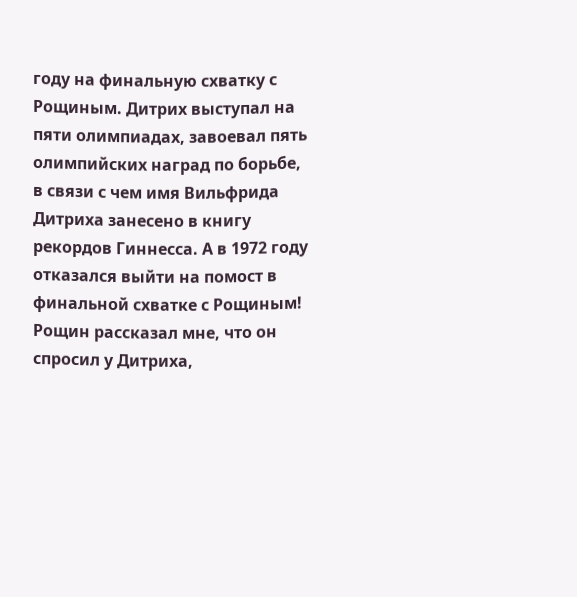году на финальную схватку с Рощиным. Дитрих выступал на пяти олимпиадах, завоевал пять олимпийских наград по борьбе, в связи с чем имя Вильфрида Дитриха занесено в книгу рекордов Гиннесса. А в 1972 году отказался выйти на помост в финальной схватке с Рощиным! Рощин рассказал мне, что он спросил у Дитриха,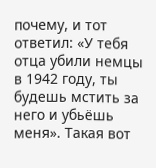почему, и тот ответил: «У тебя отца убили немцы в 1942 году, ты будешь мстить за него и убьёшь меня». Такая вот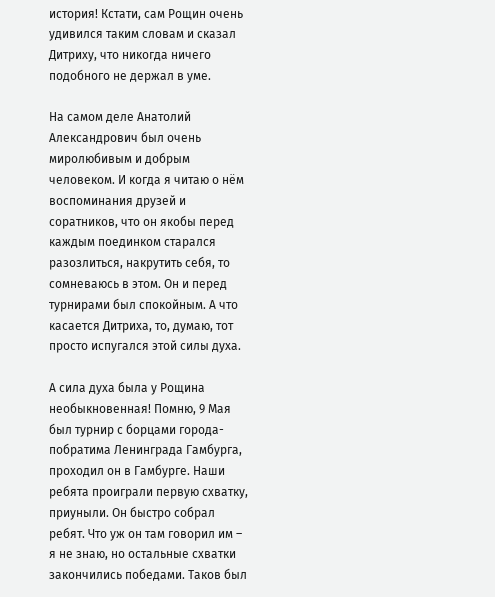история! Кстати, сам Рощин очень удивился таким словам и сказал Дитриху, что никогда ничего подобного не держал в уме.

На самом деле Анатолий Александрович был очень миролюбивым и добрым человеком. И когда я читаю о нём воспоминания друзей и соратников, что он якобы перед каждым поединком старался разозлиться, накрутить себя, то сомневаюсь в этом. Он и перед турнирами был спокойным. А что касается Дитриха, то, думаю, тот просто испугался этой силы духа.

А сила духа была у Рощина необыкновенная! Помню, 9 Мая был турнир с борцами города-побратима Ленинграда Гамбурга, проходил он в Гамбурге. Наши ребята проиграли первую схватку, приуныли. Он быстро собрал ребят. Что уж он там говорил им – я не знаю, но остальные схватки закончились победами. Таков был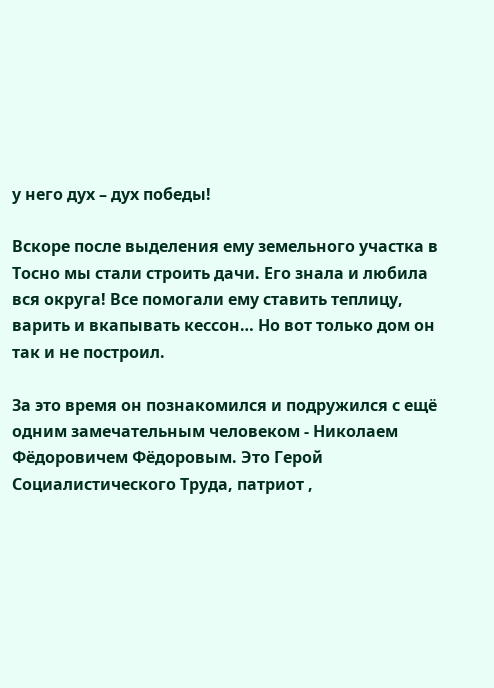у него дух – дух победы!

Вскоре после выделения ему земельного участка в Тосно мы стали строить дачи. Его знала и любила вся округа! Все помогали ему ставить теплицу, варить и вкапывать кессон… Но вот только дом он так и не построил.

За это время он познакомился и подружился с ещё одним замечательным человеком - Николаем Фёдоровичем Фёдоровым. Это Герой Социалистического Труда, патриот ,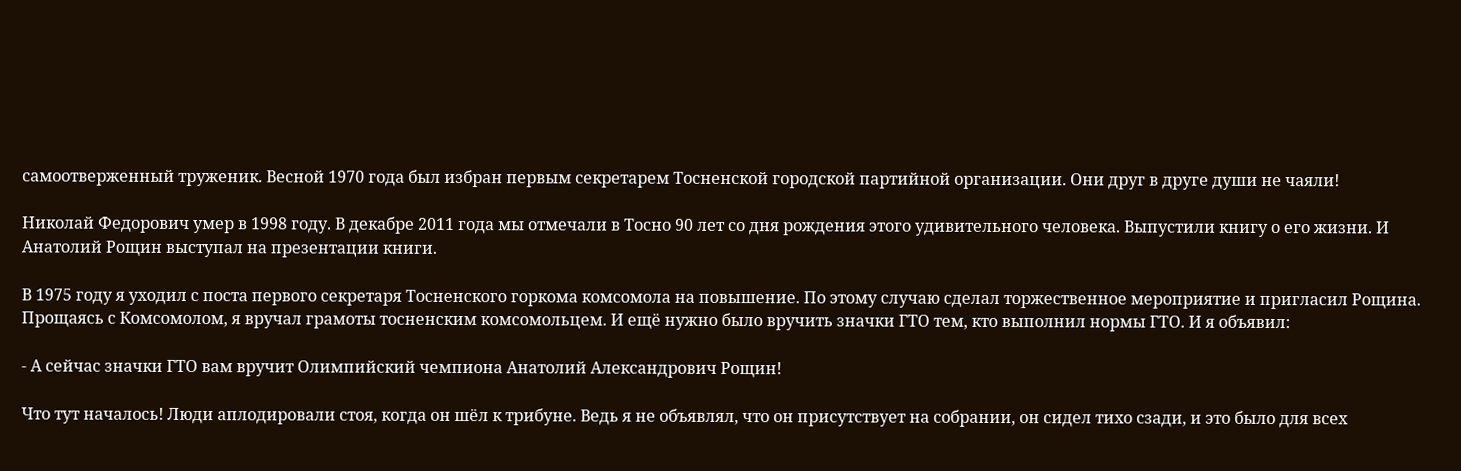самоотверженный труженик. Весной 1970 года был избран первым секретарем Тосненской городской партийной организации. Они друг в друге души не чаяли!

Николай Федорович умер в 1998 году. В декабре 2011 года мы отмечали в Тосно 90 лет со дня рождения этого удивительного человека. Выпустили книгу о его жизни. И Анатолий Рощин выступал на презентации книги.

В 1975 году я уходил с поста первого секретаря Тосненского горкома комсомола на повышение. По этому случаю сделал торжественное мероприятие и пригласил Рощина. Прощаясь с Комсомолом, я вручал грамоты тосненским комсомольцем. И ещё нужно было вручить значки ГТО тем, кто выполнил нормы ГТО. И я объявил:

- А сейчас значки ГТО вам вручит Олимпийский чемпиона Анатолий Александрович Рощин!

Что тут началось! Люди аплодировали стоя, когда он шёл к трибуне. Ведь я не объявлял, что он присутствует на собрании, он сидел тихо сзади, и это было для всех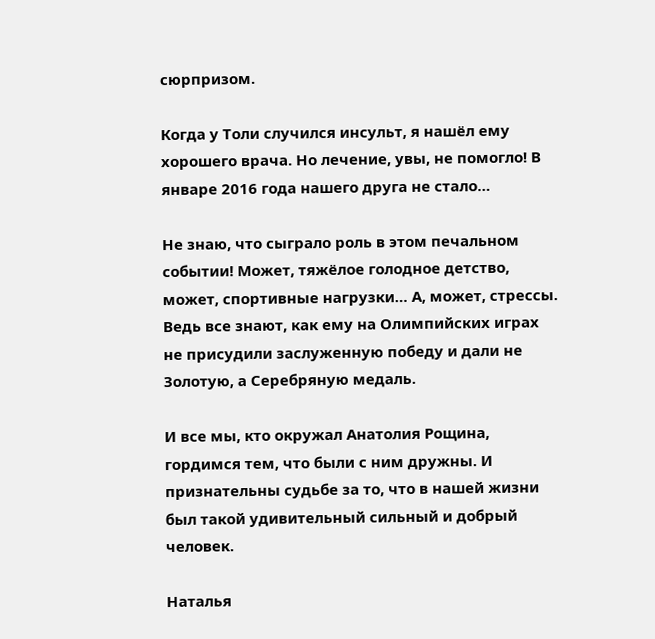сюрпризом.

Когда у Толи случился инсульт, я нашёл ему хорошего врача. Но лечение, увы, не помогло! В январе 2016 года нашего друга не стало…

Не знаю, что сыграло роль в этом печальном событии! Может, тяжёлое голодное детство, может, спортивные нагрузки… А, может, стрессы. Ведь все знают, как ему на Олимпийских играх не присудили заслуженную победу и дали не Золотую, а Серебряную медаль.

И все мы, кто окружал Анатолия Рощина, гордимся тем, что были с ним дружны. И признательны судьбе за то, что в нашей жизни был такой удивительный сильный и добрый человек.

Наталья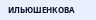ИЛЬЮШЕНКОВА